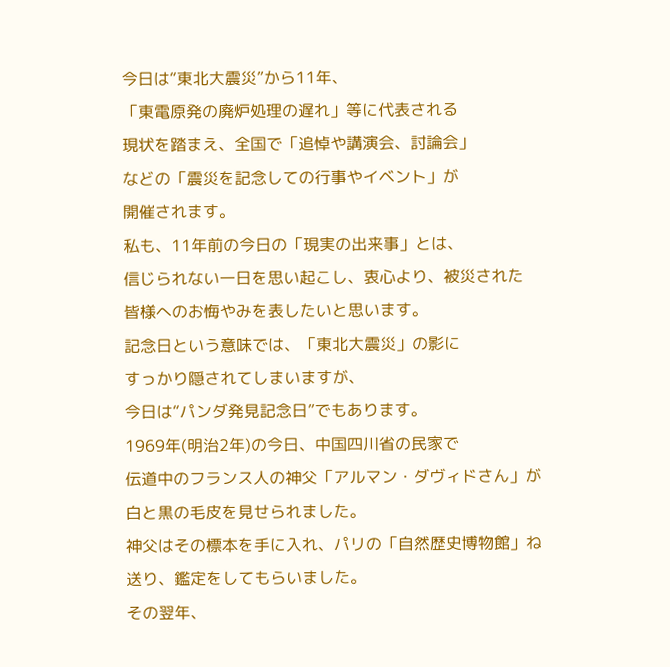今日は“東北大震災”から11年、
「東電原発の廃炉処理の遅れ」等に代表される
現状を踏まえ、全国で「追悼や講演会、討論会」
などの「震災を記念しての行事やイベント」が
開催されます。
私も、11年前の今日の「現実の出来事」とは、
信じられない一日を思い起こし、衷心より、被災された
皆様へのお悔やみを表したいと思います。
記念日という意味では、「東北大震災」の影に
すっかり隠されてしまいますが、
今日は“パンダ発見記念日”でもあります。
1969年(明治2年)の今日、中国四川省の民家で
伝道中のフランス人の神父「アルマン・ダヴィドさん」が
白と黒の毛皮を見せられました。
神父はその標本を手に入れ、パリの「自然歴史博物館」ね
送り、鑑定をしてもらいました。
その翌年、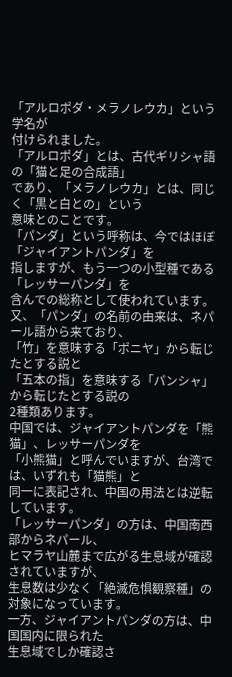「アルロポダ・メラノレウカ」という学名が
付けられました。
「アルロポダ」とは、古代ギリシャ語の「猫と足の合成語」
であり、「メラノレウカ」とは、同じく「黒と白との」という
意味とのことです。
「パンダ」という呼称は、今ではほぼ「ジャイアントパンダ」を
指しますが、もう一つの小型種である「レッサーパンダ」を
含んでの総称として使われています。
又、「パンダ」の名前の由来は、ネパール語から来ており、
「竹」を意味する「ポニヤ」から転じたとする説と
「五本の指」を意味する「パンシャ」から転じたとする説の
2種類あります。
中国では、ジャイアントパンダを「熊猫」、レッサーパンダを
「小熊猫」と呼んでいますが、台湾では、いずれも「猫熊」と
同一に表記され、中国の用法とは逆転しています。
「レッサーパンダ」の方は、中国南西部からネパール、
ヒマラヤ山麓まで広がる生息域が確認されていますが、
生息数は少なく「絶滅危惧観察種」の対象になっています。
一方、ジャイアントパンダの方は、中国国内に限られた
生息域でしか確認さ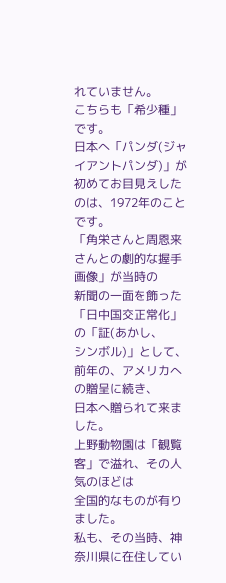れていません。
こちらも「希少種」です。
日本へ「パンダ(ジャイアントパンダ)」が初めてお目見えした
のは、1972年のことです。
「角栄さんと周恩来さんとの劇的な握手画像」が当時の
新聞の一面を飾った「日中国交正常化」の「証(あかし、
シンボル)」として、前年の、アメリカへの贈呈に続き、
日本へ贈られて来ました。
上野動物園は「観覧客」で溢れ、その人気のほどは
全国的なものが有りました。
私も、その当時、神奈川県に在住してい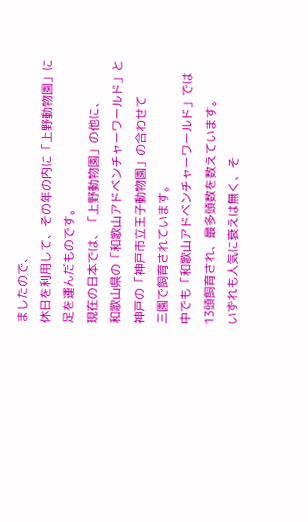ましたので、
休日を利用して、その年の内に「上野動物園」に
足を運んだものです。
現在の日本では、「上野動物園」の他に、
和歌山県の「和歌山アドベンチャーワールド」と
神戸の「神戸市立王子動物園」の合わせて
三園で飼育されています。
中でも「和歌山アドベンチャーワールド」では
13頭飼育され、最多頭数を数えています。
いずれも人気に衰えは無く、そ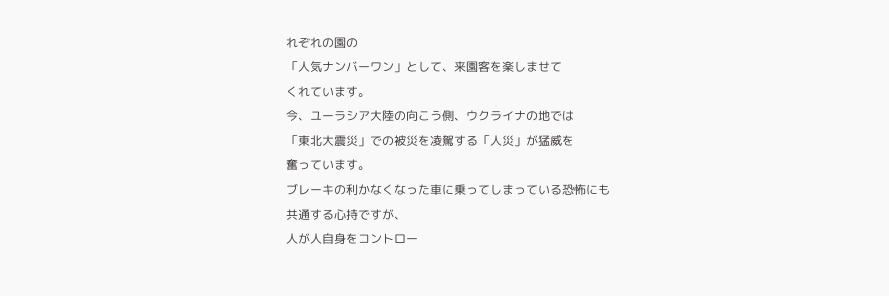れぞれの園の
「人気ナンバーワン」として、来園客を楽しませて
くれています。
今、ユーラシア大陸の向こう側、ウクライナの地では
「東北大震災」での被災を凌駕する「人災」が猛威を
奮っています。
ブレーキの利かなくなった車に乗ってしまっている恐怖にも
共通する心持ですが、
人が人自身をコントロー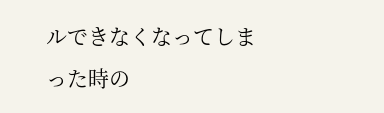ルできなくなってしまった時の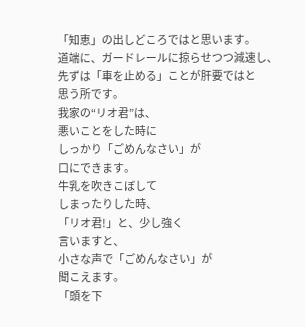「知恵」の出しどころではと思います。
道端に、ガードレールに掠らせつつ減速し、
先ずは「車を止める」ことが肝要ではと
思う所です。
我家の“リオ君”は、
悪いことをした時に
しっかり「ごめんなさい」が
口にできます。
牛乳を吹きこぼして
しまったりした時、
「リオ君!」と、少し強く
言いますと、
小さな声で「ごめんなさい」が
聞こえます。
「頭を下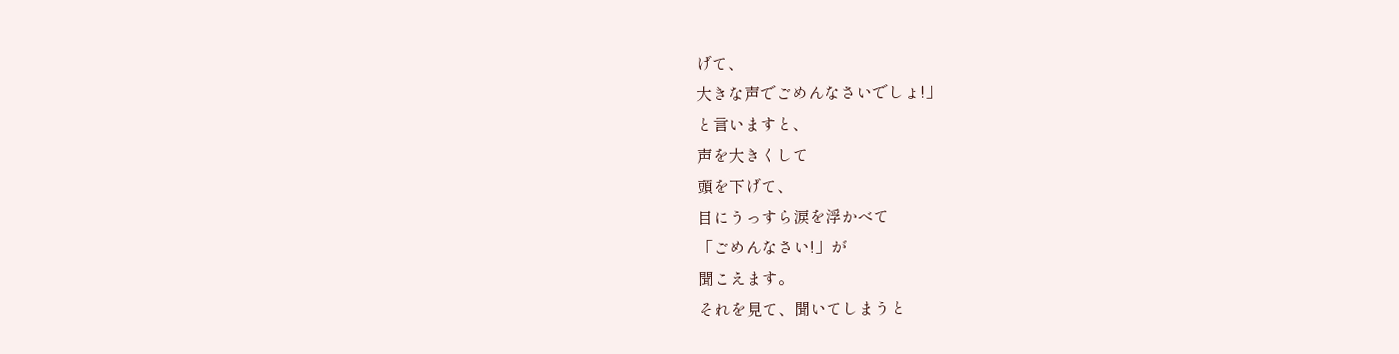げて、
大きな声でごめんなさいでしょ!」
と言いますと、
声を大きくして
頭を下げて、
目にうっすら涙を浮かべて
「ごめんなさい!」が
聞こえます。
それを見て、聞いてしまうと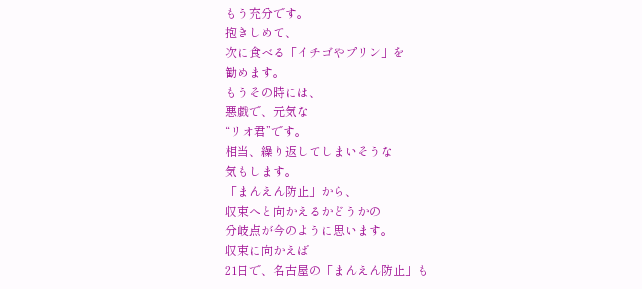もう充分です。
抱きしめて、
次に食べる「イチゴやプリン」を
勧めます。
もうその時には、
悪戯で、元気な
“リオ君”です。
相当、繰り返してしまいそうな
気もします。
「まんえん防止」から、
収束へと向かえるかどうかの
分岐点が今のように思います。
収束に向かえば
21日で、名古屋の「まんえん防止」も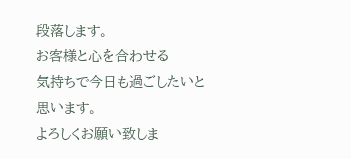段落します。
お客様と心を合わせる
気持ちで今日も過ごしたいと
思います。
よろしくお願い致しま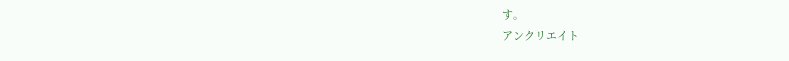す。
アンクリエイト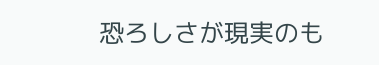恐ろしさが現実のも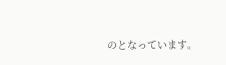のとなっています。